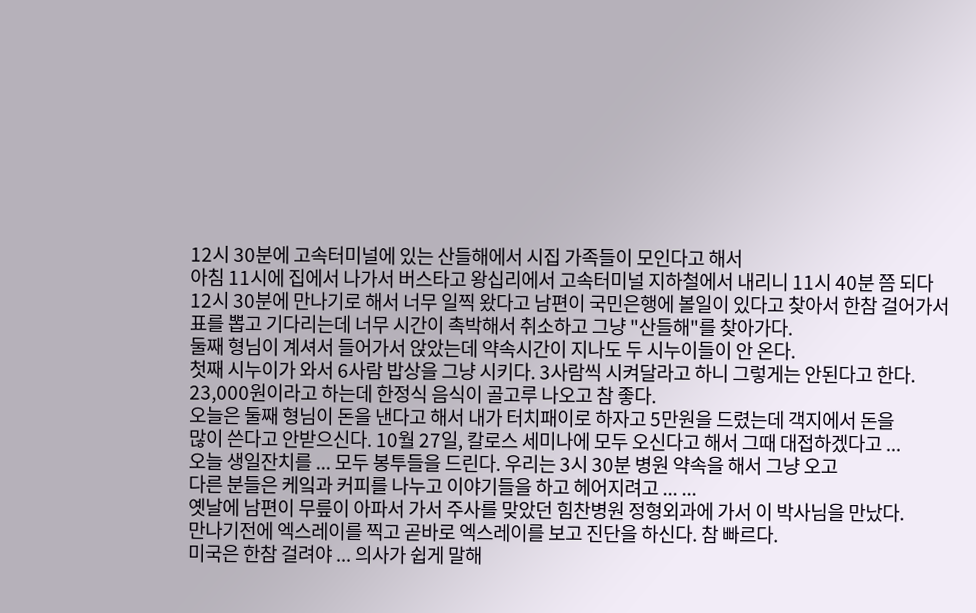12시 30분에 고속터미널에 있는 산들해에서 시집 가족들이 모인다고 해서
아침 11시에 집에서 나가서 버스타고 왕십리에서 고속터미널 지하철에서 내리니 11시 40분 쯤 되다
12시 30분에 만나기로 해서 너무 일찍 왔다고 남편이 국민은행에 볼일이 있다고 찾아서 한참 걸어가서
표를 뽑고 기다리는데 너무 시간이 촉박해서 취소하고 그냥 "산들해"를 찾아가다.
둘째 형님이 계셔서 들어가서 앉았는데 약속시간이 지나도 두 시누이들이 안 온다.
첫째 시누이가 와서 6사람 밥상을 그냥 시키다. 3사람씩 시켜달라고 하니 그렇게는 안된다고 한다.
23,000원이라고 하는데 한정식 음식이 골고루 나오고 참 좋다.
오늘은 둘째 형님이 돈을 낸다고 해서 내가 터치패이로 하자고 5만원을 드렸는데 객지에서 돈을
많이 쓴다고 안받으신다. 10월 27일, 칼로스 세미나에 모두 오신다고 해서 그때 대접하겠다고 ...
오늘 생일잔치를 ... 모두 봉투들을 드린다. 우리는 3시 30분 병원 약속을 해서 그냥 오고
다른 분들은 케잌과 커피를 나누고 이야기들을 하고 헤어지려고 ... ...
옛날에 남편이 무릎이 아파서 가서 주사를 맞았던 힘찬병원 정형외과에 가서 이 박사님을 만났다.
만나기전에 엑스레이를 찍고 곧바로 엑스레이를 보고 진단을 하신다. 참 빠르다.
미국은 한참 걸려야 ... 의사가 쉽게 말해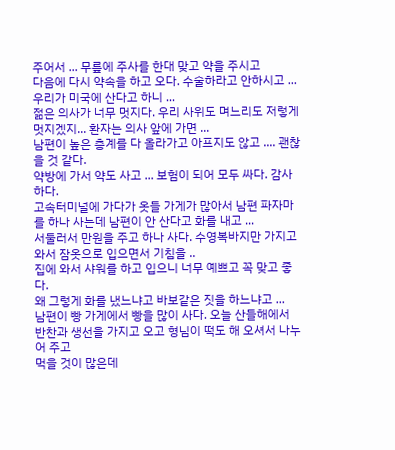주어서 ... 무릎에 주사를 한대 맞고 약을 주시고
다음에 다시 약속을 하고 오다. 수술하라고 안하시고 ... 우리가 미국에 산다고 하니 ...
젊은 의사가 너무 멋지다. 우리 사위도 며느리도 저렇게 멋지겠지... 환자는 의사 앞에 가면 ...
남편이 높은 층계를 다 올라가고 아프지도 않고 .... 괜찮을 것 같다.
약방에 가서 약도 사고 ... 보험이 되어 모두 싸다. 감사하다.
고속터미널에 가다가 옷들 가게가 많아서 남편 파자마를 하나 사는데 남편이 안 산다고 화를 내고 ...
서둘러서 만원을 주고 하나 사다. 수영복바지만 가지고 와서 잠옷으로 입으면서 기침을 ..
집에 와서 샤워를 하고 입으니 너무 예쁘고 꼭 맞고 좋다.
왜 그렇게 화를 냈느냐고 바보같은 짓을 하느냐고 ...
남편이 빵 가게에서 빵을 많이 사다. 오늘 산들해에서 반찬과 생선을 가지고 오고 형님이 떡도 해 오셔서 나누어 주고
먹을 것이 많은데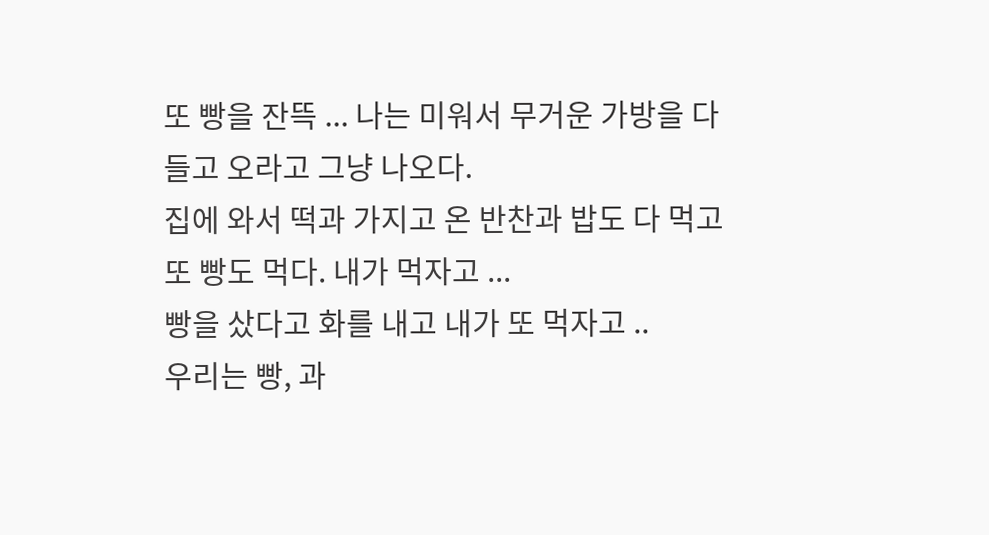또 빵을 잔뜩 ... 나는 미워서 무거운 가방을 다 들고 오라고 그냥 나오다.
집에 와서 떡과 가지고 온 반찬과 밥도 다 먹고 또 빵도 먹다. 내가 먹자고 ...
빵을 샀다고 화를 내고 내가 또 먹자고 ..
우리는 빵, 과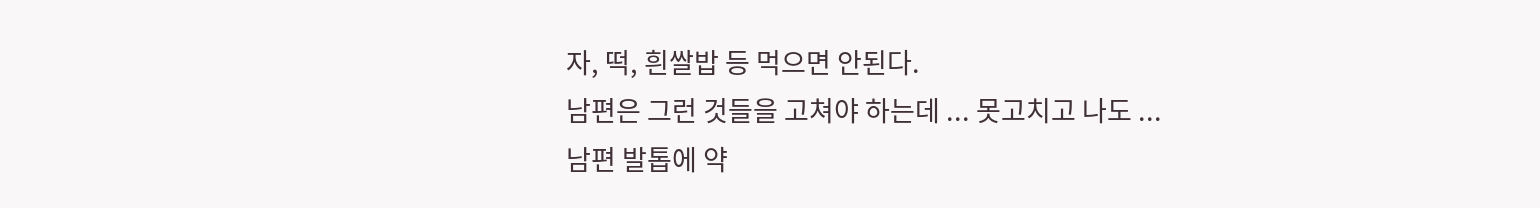자, 떡, 흰쌀밥 등 먹으면 안된다.
남편은 그런 것들을 고쳐야 하는데 ... 못고치고 나도 ...
남편 발톱에 약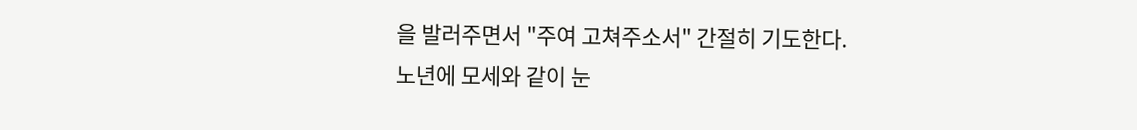을 발러주면서 "주여 고쳐주소서" 간절히 기도한다.
노년에 모세와 같이 눈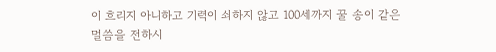이 흐리지 아니하고 기력이 쇠하지 않고 100세까지 꿀 송이 같은 멀씀을 전하시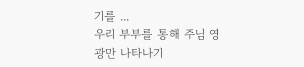기를 ...
우리 부부를 통해 주님 영광만 나타나기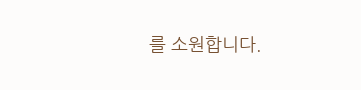를 소원합니다.